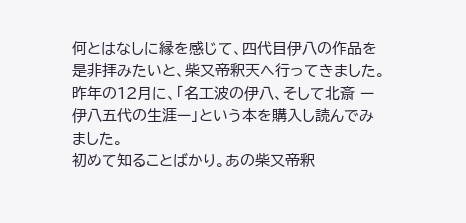何とはなしに縁を感じて、四代目伊八の作品を是非拝みたいと、柴又帝釈天へ行ってきました。
昨年の12月に、「名工波の伊八、そして北斎 ー伊八五代の生涯ー」という本を購入し読んでみました。
初めて知ることばかり。あの柴又帝釈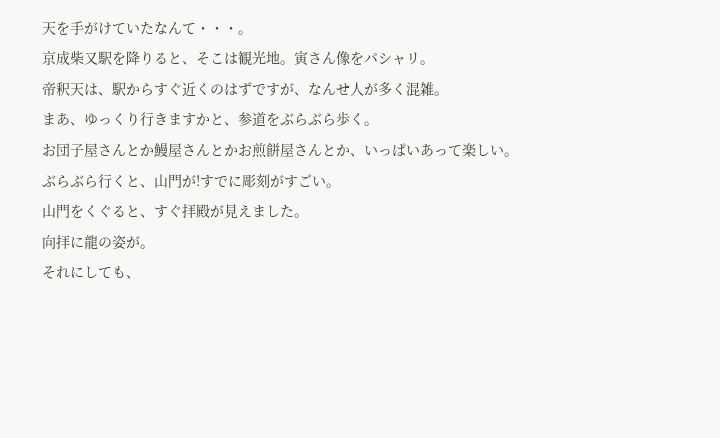天を手がけていたなんて・・・。
京成柴又駅を降りると、そこは観光地。寅さん像をパシャリ。
帝釈天は、駅からすぐ近くのはずですが、なんせ人が多く混雑。
まあ、ゆっくり行きますかと、参道をぶらぶら歩く。
お団子屋さんとか鰻屋さんとかお煎餅屋さんとか、いっぱいあって楽しい。
ぶらぶら行くと、山門が!すでに彫刻がすごい。
山門をくぐると、すぐ拝殿が見えました。
向拝に龍の姿が。
それにしても、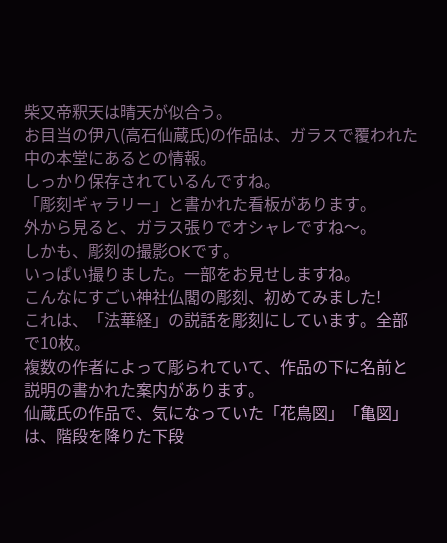柴又帝釈天は晴天が似合う。
お目当の伊八(高石仙蔵氏)の作品は、ガラスで覆われた中の本堂にあるとの情報。
しっかり保存されているんですね。
「彫刻ギャラリー」と書かれた看板があります。
外から見ると、ガラス張りでオシャレですね〜。
しかも、彫刻の撮影OKです。
いっぱい撮りました。一部をお見せしますね。
こんなにすごい神社仏閣の彫刻、初めてみました!
これは、「法華経」の説話を彫刻にしています。全部で10枚。
複数の作者によって彫られていて、作品の下に名前と説明の書かれた案内があります。
仙蔵氏の作品で、気になっていた「花鳥図」「亀図」は、階段を降りた下段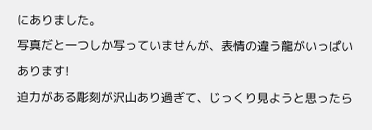にありました。
写真だと一つしか写っていませんが、表情の違う龍がいっぱいあります!
迫力がある彫刻が沢山あり過ぎて、じっくり見ようと思ったら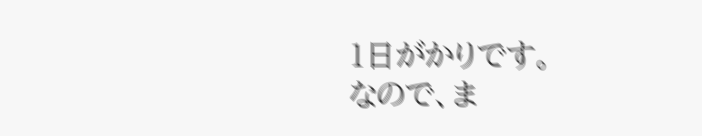1日がかりです。
なので、ま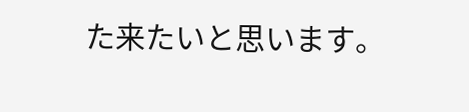た来たいと思います。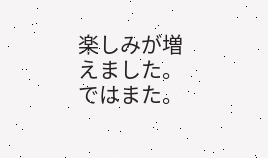楽しみが増えました。
ではまた。